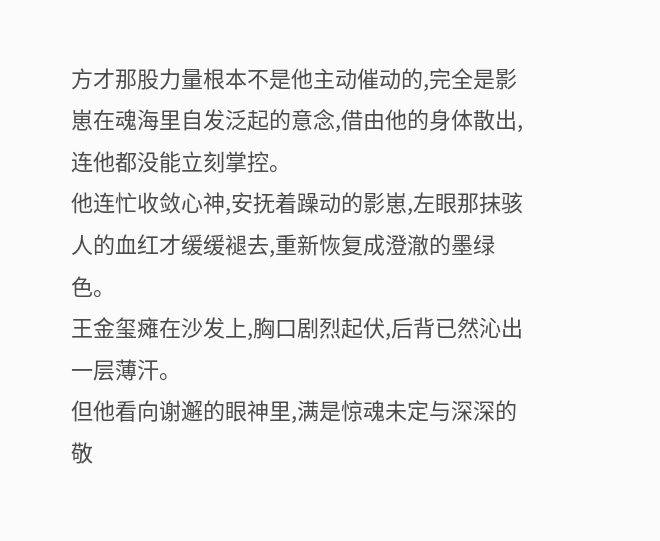方才那股力量根本不是他主动催动的,完全是影崽在魂海里自发泛起的意念,借由他的身体散出,连他都没能立刻掌控。
他连忙收敛心神,安抚着躁动的影崽,左眼那抹骇人的血红才缓缓褪去,重新恢复成澄澈的墨绿色。
王金玺瘫在沙发上,胸口剧烈起伏,后背已然沁出一层薄汗。
但他看向谢邂的眼神里,满是惊魂未定与深深的敬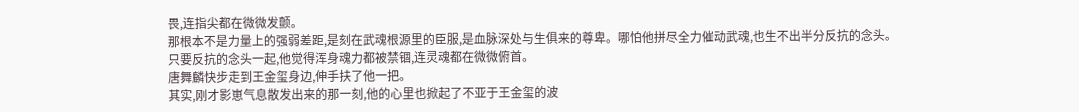畏,连指尖都在微微发颤。
那根本不是力量上的强弱差距,是刻在武魂根源里的臣服,是血脉深处与生俱来的尊卑。哪怕他拼尽全力催动武魂,也生不出半分反抗的念头。
只要反抗的念头一起,他觉得浑身魂力都被禁锢,连灵魂都在微微俯首。
唐舞麟快步走到王金玺身边,伸手扶了他一把。
其实,刚才影崽气息散发出来的那一刻,他的心里也掀起了不亚于王金玺的波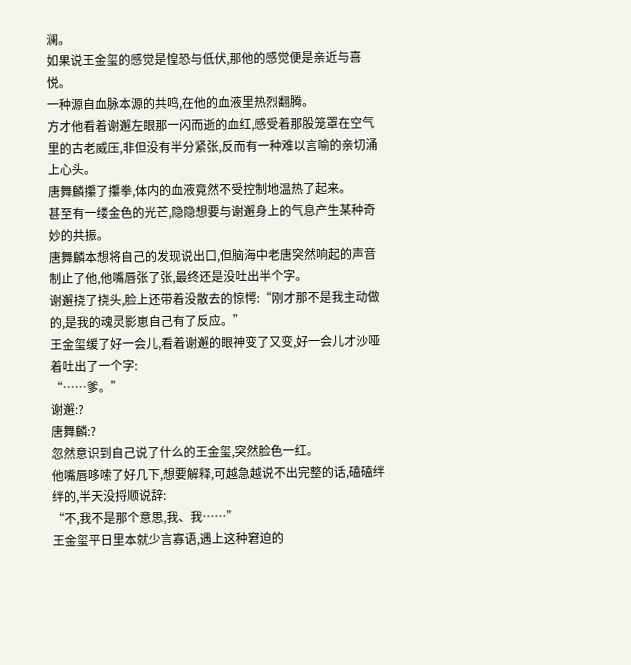澜。
如果说王金玺的感觉是惶恐与低伏,那他的感觉便是亲近与喜悦。
一种源自血脉本源的共鸣,在他的血液里热烈翻腾。
方才他看着谢邂左眼那一闪而逝的血红,感受着那股笼罩在空气里的古老威压,非但没有半分紧张,反而有一种难以言喻的亲切涌上心头。
唐舞麟攥了攥拳,体内的血液竟然不受控制地温热了起来。
甚至有一缕金色的光芒,隐隐想要与谢邂身上的气息产生某种奇妙的共振。
唐舞麟本想将自己的发现说出口,但脑海中老唐突然响起的声音制止了他,他嘴唇张了张,最终还是没吐出半个字。
谢邂挠了挠头,脸上还带着没散去的惊愕:“刚才那不是我主动做的,是我的魂灵影崽自己有了反应。”
王金玺缓了好一会儿,看着谢邂的眼神变了又变,好一会儿才沙哑着吐出了一个字:
“……爹。”
谢邂:?
唐舞麟:?
忽然意识到自己说了什么的王金玺,突然脸色一红。
他嘴唇哆嗦了好几下,想要解释,可越急越说不出完整的话,磕磕绊绊的,半天没捋顺说辞:
“不,我不是那个意思,我、我……”
王金玺平日里本就少言寡语,遇上这种窘迫的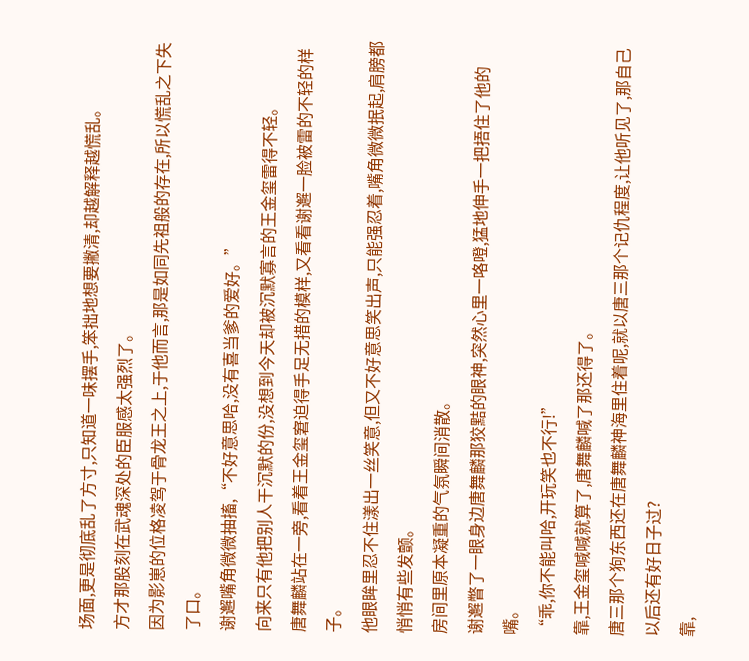场面,更是彻底乱了方寸,只知道一味摆手,笨拙地想要撇清,却越解释越慌乱。
方才那股刻在武魂深处的臣服感太强烈了。
因为影崽的位格凌驾于骨龙王之上,于他而言,那是如同先祖般的存在,所以慌乱之下失了口。
谢邂嘴角微微抽搐,“不好意思哈,没有喜当爹的爱好。”
向来只有他把别人干沉默的份,没想到今天却被沉默寡言的王金玺雷得不轻。
唐舞麟站在一旁,看着王金玺窘迫得手足无措的模样,又看看谢邂一脸被雷的不轻的样子。
他眼眸里忍不住漾出一丝笑意,但又不好意思笑出声,只能强忍着,嘴角微微抿起,肩膀都悄悄有些发颤。
房间里原本凝重的气氛瞬间消散。
谢邂瞥了一眼身边唐舞麟那狡黠的眼神,突然心里一咯噔,猛地伸手一把捂住了他的嘴。
“乖,你不能叫哈,开玩笑也不行!”
靠,王金玺喊喊就算了,唐舞麟喊了那还得了。
唐三那个狗东西还在唐舞麟神海里住着呢,就以唐三那个记仇程度,让他听见了,那自己以后还有好日子过?
靠,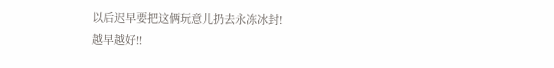以后迟早要把这俩玩意儿扔去永冻冰封!
越早越好!!